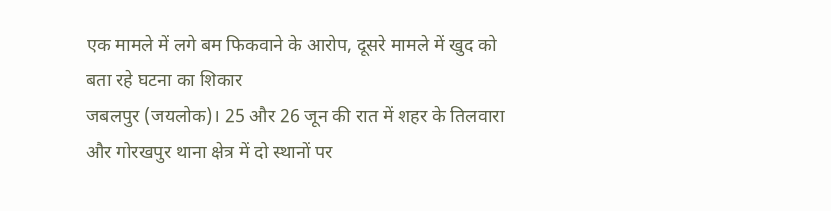एक मामले में लगे बम फिकवाने के आरोप, दूसरे मामले में खुद को बता रहे घटना का शिकार
जबलपुर (जयलोक)। 25 और 26 जून की रात में शहर के तिलवारा और गोरखपुर थाना क्षेत्र में दो स्थानों पर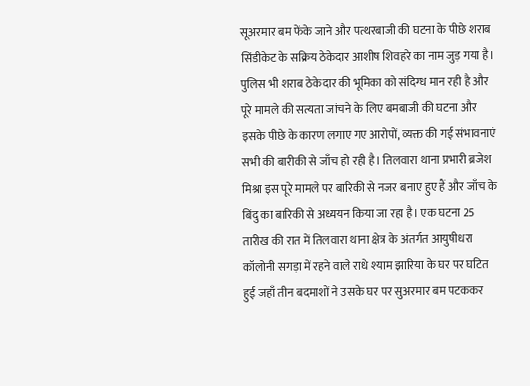सूअरमार बम फेंके जाने और पत्थरबाजी की घटना के पीछे शराब सिंडीकेट के सक्रिय ठेकेदार आशीष शिवहरे का नाम जुड़ गया है। पुलिस भी शराब ठेकेदार की भूमिका को संदिग्ध मान रही है और पूरे मामले की सत्यता जांचने के लिए बमबाजी की घटना और इसके पीछे के कारण लगाए गए आरोपों, व्यक्त की गई संभावनाएं सभी की बारीकी से जाँच हो रही है। तिलवारा थाना प्रभारी ब्रजेश मिश्रा इस पूरे मामले पर बारिकी से नजर बनाए हुए हैं और जाँच के बिंदु का बारिकी से अध्ययन किया जा रहा है। एक घटना 25 तारीख की रात में तिलवारा थाना क्षेत्र के अंतर्गत आयुषीधरा कॉलोनी सगड़ा में रहने वाले राधे श्याम झारिया के घर पर घटित हुई जहाँ तीन बदमाशों ने उसके घर पर सुअरमार बम पटककर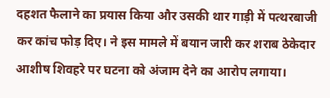दहशत फैलाने का प्रयास किया और उसकी थार गाड़ी में पत्थरबाजी कर कांच फोड़ दिए। ने इस मामले में बयान जारी कर शराब ठेकेदार आशीष शिवहरे पर घटना को अंजाम देने का आरोप लगाया।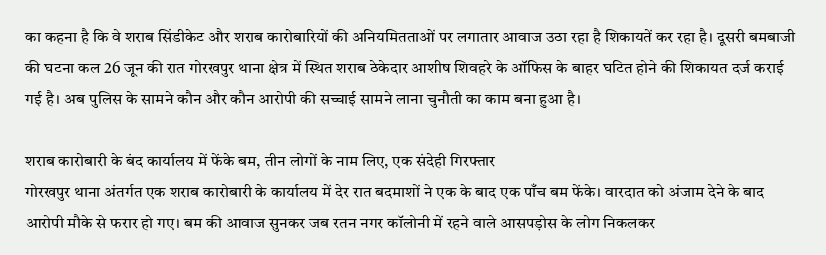का कहना है कि वे शराब सिंडीकेट और शराब कारोबारियों की अनियमितताओं पर लगातार आवाज उठा रहा है शिकायतें कर रहा है। दूसरी बमबाजी की घटना कल 26 जून की रात गोरखपुर थाना क्षेत्र में स्थित शराब ठेकेदार आशीष शिवहरे के ऑफिस के बाहर घटित होने की शिकायत दर्ज कराई गई है। अब पुलिस के सामने कौन और कौन आरोपी की सच्चाई सामने लाना चुनौती का काम बना हुआ है।

शराब कारोबारी के बंद कार्यालय में फेंके बम, तीन लोगों के नाम लिए, एक संदेही गिरफ्तार
गोरखपुर थाना अंतर्गत एक शराब कारोबारी के कार्यालय में देर रात बदमाशों ने एक के बाद एक पाँच बम फेंके। वारदात को अंजाम देने के बाद आरोपी मौके से फरार हो गए। बम की आवाज सुनकर जब रतन नगर कॉलोनी में रहने वाले आसपड़ोस के लोग निकलकर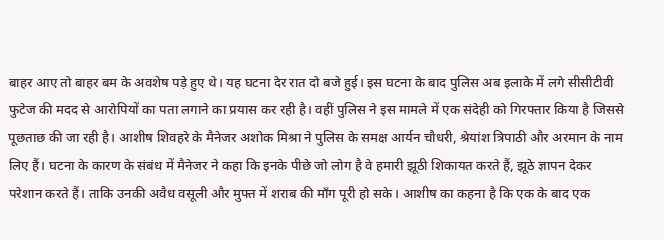बाहर आए तो बाहर बम के अवशेष पड़े हुए थे। यह घटना देर रात दो बजे हुई। इस घटना के बाद पुलिस अब इलाके में लगे सीसीटीवी फुटेज की मदद से आरोपियों का पता लगाने का प्रयास कर रही है। वहीं पुलिस ने इस मामले में एक संदेही को गिरफ्तार किया है जिससे पूछताछ की जा रही है। आशीष शिवहरे के मैनेजर अशोक मिश्रा ने पुलिस के समक्ष आर्यन चौधरी, श्रेयांश त्रिपाठी और अरमान के नाम लिए हैं। घटना के कारण के संबंध में मैनेजर ने कहा कि इनके पीछे जो लोग है वे हमारी झूठी शिकायत करते हैं, झूठे ज्ञापन देकर परेशान करते हैं। ताकि उनकी अवैध वसूली और मुफ्त में शराब की माँग पूरी हो सके। आशीष का कहना है कि एक के बाद एक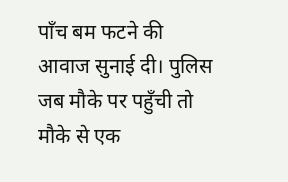पाँच बम फटने की आवाज सुनाई दी। पुलिस जब मौके पर पहुँची तो मौके से एक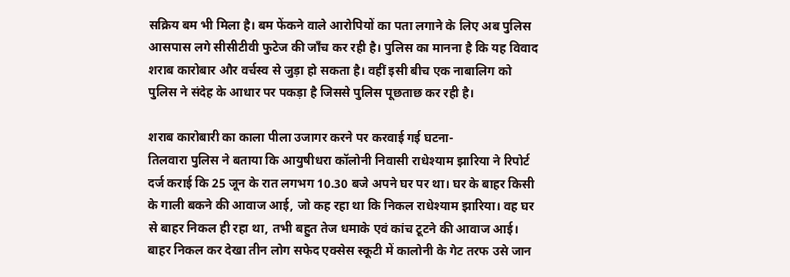सक्रिय बम भी मिला है। बम फेंकने वाले आरोपियों का पता लगाने के लिए अब पुलिस आसपास लगे सीसीटीवी फुटेज की जाँच कर रही है। पुलिस का मानना है कि यह विवाद शराब कारोबार और वर्चस्व से जुड़ा हो सकता है। वहीं इसी बीच एक नाबालिग को पुलिस ने संदेह के आधार पर पकड़ा है जिससे पुलिस पूछताछ कर रही है।

शराब कारोबारी का काला पीला उजागर करने पर करवाई गई घटना-
तिलवारा पुलिस ने बताया कि आयुषीधरा कॉलोनी निवासी राधेश्याम झारिया ने रिपोर्ट दर्ज कराई कि 25 जून के रात लगभग 10.30 बजे अपने घर पर था। घर के बाहर किसी के गाली बकने की आवाज आई, जो कह रहा था कि निकल राधेश्याम झारिया। वह घर से बाहर निकल ही रहा था, तभी बहुत तेज धमाके एवं कांच टूटने की आवाज आई। बाहर निकल कर देखा तीन लोग सफेद एक्सेस स्कूटी में कालोनी के गेट तरफ उसे जान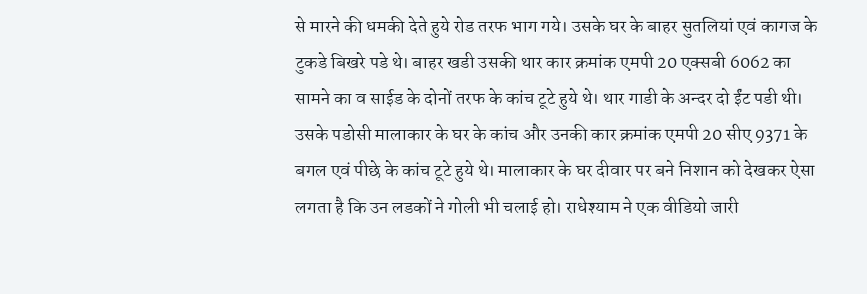से मारने की धमकी देते हुये रोड तरफ भाग गये। उसके घर के बाहर सुतलियां एवं कागज के टुकडे बिखरे पडे थे। बाहर खडी उसकी थार कार क्रमांक एमपी 20 एक्सबी 6062 का सामने का व साईड के दोनों तरफ के कांच टूटे हुये थे। थार गाडी के अन्दर दो ईंट पडी थी। उसके पडोसी मालाकार के घर के कांच और उनकी कार क्रमांक एमपी 20 सीए 9371 के बगल एवं पीछे के कांच टूटे हुये थे। मालाकार के घर दीवार पर बने निशान को देखकर ऐसा लगता है कि उन लडकों ने गोली भी चलाई हो। राधेश्याम ने एक वीडियो जारी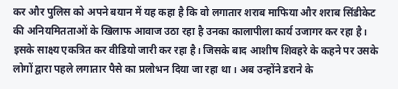कर और पुलिस को अपने बयान में यह कहा है कि वो लगातार शराब माफिया और शराब सिंडीकेट की अनियमितताओं के खिलाफ आवाज उठा रहा है उनका कालापीला कार्य उजागर कर रहा है। इसके साक्ष्य एकत्रित कर वीडियो जारी कर रहा है। जिसके बाद आशीष शिवहरे के कहने पर उसके लोगों द्वारा पहले लगातार पैसे का प्रलोभन दिया जा रहा था। अब उन्होंने डराने के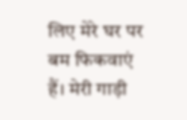लिए मेरे घर पर बम फिकवाएं हैं। मेरी गाड़ी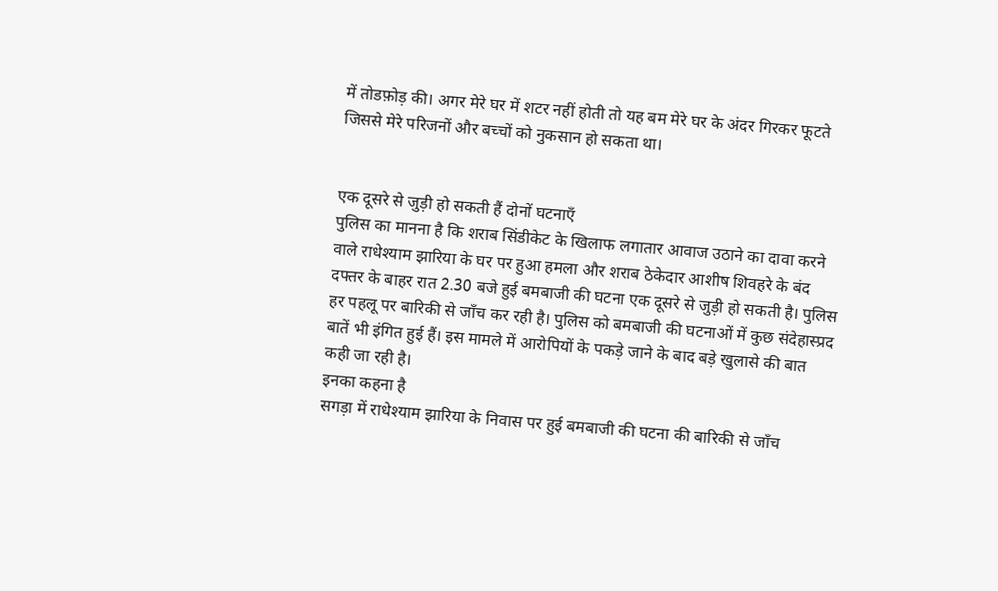में तोडफ़ोड़ की। अगर मेरे घर में शटर नहीं होती तो यह बम मेरे घर के अंदर गिरकर फूटते जिससे मेरे परिजनों और बच्चों को नुकसान हो सकता था।


एक दूसरे से जुड़ी हो सकती हैं दोनों घटनाएँ
पुलिस का मानना है कि शराब सिंडीकेट के खिलाफ लगातार आवाज उठाने का दावा करने वाले राधेश्याम झारिया के घर पर हुआ हमला और शराब ठेकेदार आशीष शिवहरे के बंद दफ्तर के बाहर रात 2.30 बजे हुई बमबाजी की घटना एक दूसरे से जुड़ी हो सकती है। पुलिस हर पहलू पर बारिकी से जाँच कर रही है। पुलिस को बमबाजी की घटनाओं में कुछ संदेहास्प्रद बातें भी इंगित हुई हैं। इस मामले में आरोपियों के पकड़े जाने के बाद बड़े खुलासे की बात कही जा रही है।
इनका कहना है
सगड़ा में राधेश्याम झारिया के निवास पर हुई बमबाजी की घटना की बारिकी से जाँच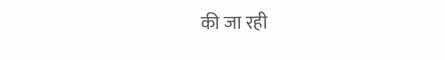की जा रही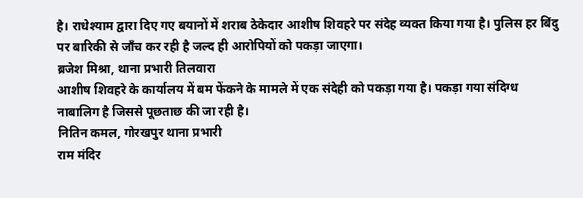है। राधेश्याम द्वारा दिए गए बयानों में शराब ठेकेदार आशीष शिवहरे पर संदेह व्यक्त किया गया है। पुलिस हर बिंदु पर बारिकी से जाँच कर रही है जल्द ही आरोपियों को पकड़ा जाएगा।
ब्रजेश मिश्रा, थाना प्रभारी तिलवारा
आशीष शिवहरे के कार्यालय में बम फेंकने के मामले में एक संदेही को पकड़ा गया है। पकड़ा गया संदिग्ध नाबालिग है जिससे पूछताछ की जा रही है।
नितिन कमल, गोरखपुर थाना प्रभारी
राम मंदिर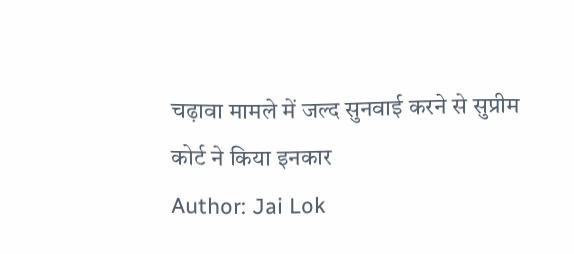चढ़ावा मामले में जल्द सुनवाई करने से सुप्रीम कोर्ट ने किया इनकार
Author: Jai Lok